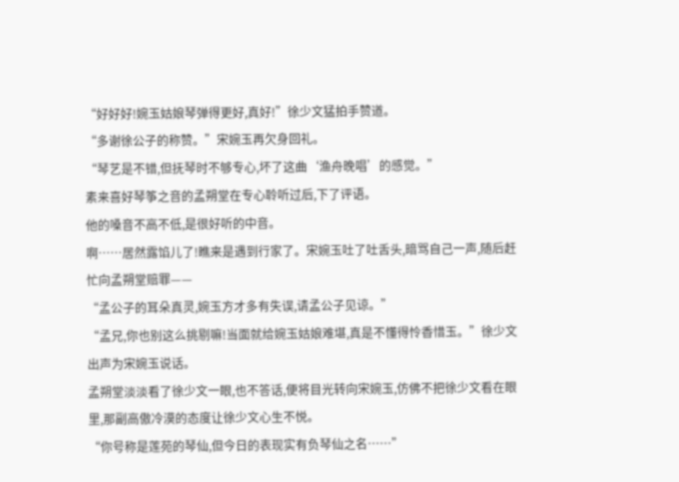“好好好!婉玉姑娘琴弹得更好,真好!”徐少文猛拍手赞道。
“多谢徐公子的称赞。”宋婉玉再欠身回礼。
“琴艺是不错,但抚琴时不够专心,坏了这曲‘渔舟晚唱’的感觉。”
素来喜好琴筝之音的孟朔堂在专心聆听过后,下了评语。
他的嗓音不高不低,是很好听的中音。
啊……居然露馅儿了!瞧来是遇到行家了。宋婉玉吐了吐舌头,暗骂自己一声,随后赶忙向孟朔堂赔罪——
“孟公子的耳朵真灵,婉玉方才多有失误,请孟公子见谅。”
“孟兄,你也别这么挑剔嘛!当面就给婉玉姑娘难堪,真是不懂得怜香惜玉。”徐少文出声为宋婉玉说话。
孟朔堂淡淡看了徐少文一眼,也不答话,便将目光转向宋婉玉,仿佛不把徐少文看在眼里,那副高傲冷漠的态度让徐少文心生不悦。
“你号称是莲苑的琴仙,但今日的表现实有负琴仙之名……”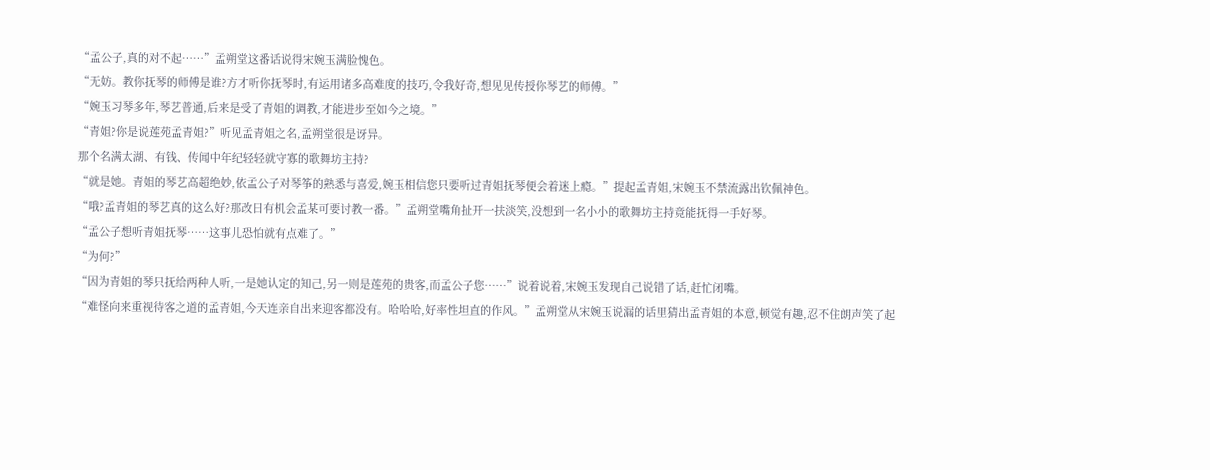“孟公子,真的对不起……”孟朔堂这番话说得宋婉玉满脸愧色。
“无妨。教你抚琴的师傅是谁?方才听你抚琴时,有运用诸多高难度的技巧,令我好奇,想见见传授你琴艺的师傅。”
“婉玉习琴多年,琴艺普通,后来是受了青姐的调教,才能进步至如今之境。”
“青姐?你是说莲苑孟青姐?”听见孟青姐之名,孟朔堂很是讶异。
那个名满太湖、有钱、传闻中年纪轻轻就守寡的歌舞坊主持?
“就是她。青姐的琴艺高超绝妙,依孟公子对琴筝的熟悉与喜爱,婉玉相信您只要听过青姐抚琴便会着迷上瘾。”提起孟青姐,宋婉玉不禁流露出钦佩神色。
“哦?孟青姐的琴艺真的这么好?那改日有机会孟某可要讨教一番。”孟朔堂嘴角扯开一扶淡笑,没想到一名小小的歌舞坊主持竟能抚得一手好琴。
“孟公子想听青姐抚琴……这事儿恐怕就有点难了。”
“为何?”
“因为青姐的琴只抚给两种人听,一是她认定的知己,另一则是莲苑的贵客,而孟公子您……”说着说着,宋婉玉发现自己说错了话,赶忙闭嘴。
“难怪向来重视待客之道的孟青姐,今天连亲自出来迎客都没有。哈哈哈,好率性坦直的作风。”孟朔堂从宋婉玉说漏的话里猜出孟青姐的本意,顿觉有趣,忍不住朗声笑了起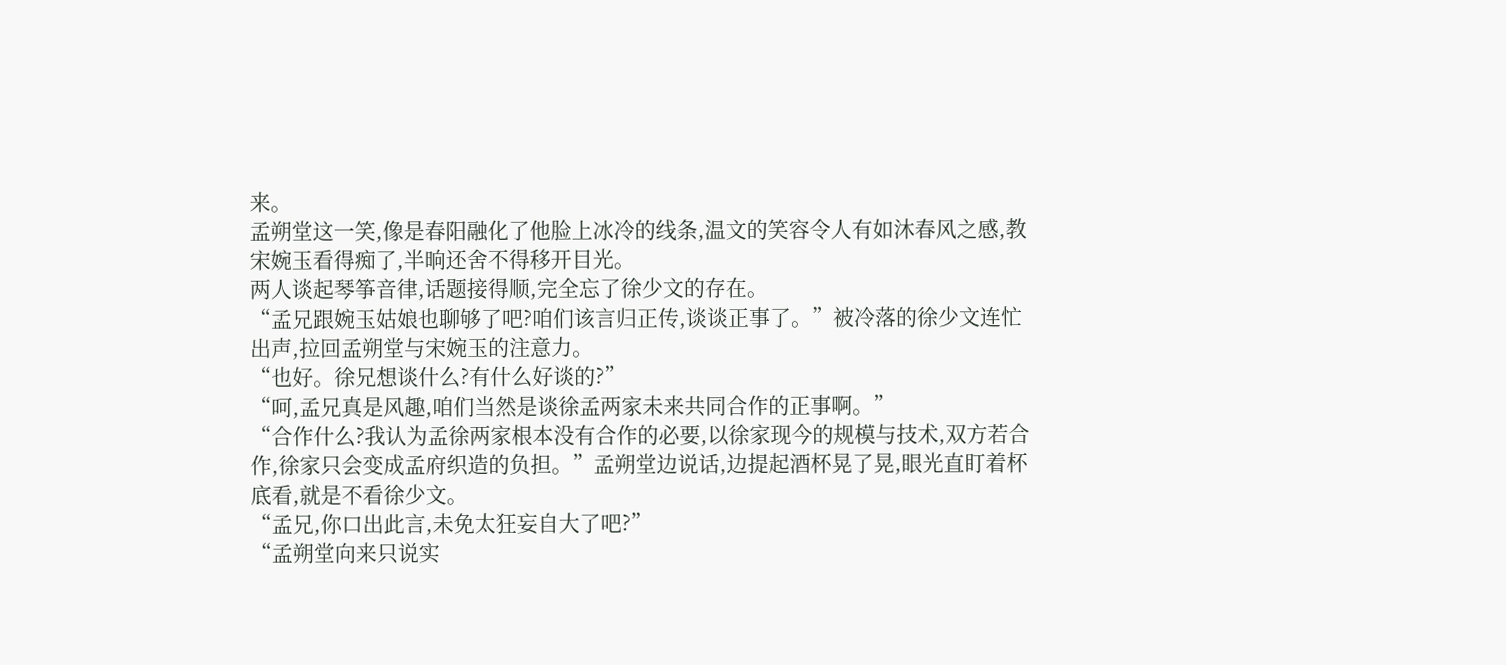来。
孟朔堂这一笑,像是春阳融化了他脸上冰冷的线条,温文的笑容令人有如沐春风之感,教宋婉玉看得痴了,半晌还舍不得移开目光。
两人谈起琴筝音律,话题接得顺,完全忘了徐少文的存在。
“孟兄跟婉玉姑娘也聊够了吧?咱们该言归正传,谈谈正事了。”被冷落的徐少文连忙出声,拉回孟朔堂与宋婉玉的注意力。
“也好。徐兄想谈什么?有什么好谈的?”
“呵,孟兄真是风趣,咱们当然是谈徐孟两家未来共同合作的正事啊。”
“合作什么?我认为孟徐两家根本没有合作的必要,以徐家现今的规模与技术,双方若合作,徐家只会变成孟府织造的负担。”孟朔堂边说话,边提起酒杯晃了晃,眼光直盯着杯底看,就是不看徐少文。
“孟兄,你口出此言,未免太狂妄自大了吧?”
“孟朔堂向来只说实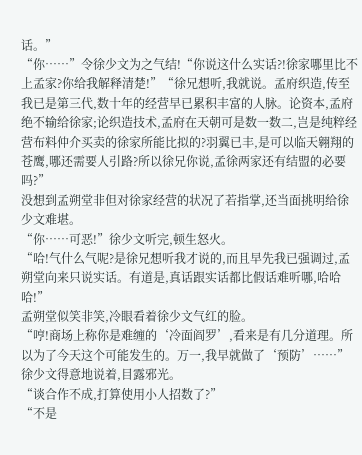话。”
“你……”令徐少文为之气结!“你说这什么实话?!徐家哪里比不上孟家?你给我解释清楚!”“徐兄想听,我就说。孟府织造,传至我已是第三代,数十年的经营早已累积丰富的人脉。论资本,孟府绝不输给徐家;论织造技术,孟府在天朝可是数一数二,岂是纯粹经营布料仲介买卖的徐家所能比拟的?羽翼已丰,是可以临天翱翔的苍鹰,哪还需要人引路?所以徐兄你说,孟徐两家还有结盟的必要吗?”
没想到孟朔堂非但对徐家经营的状况了若指掌,还当面挑明给徐少文难堪。
“你……可恶!”徐少文听完,顿生怒火。
“哈!气什么气呢?是徐兄想听我才说的,而且早先我已强调过,孟朔堂向来只说实话。有道是,真话跟实话都比假话难听哪,哈哈哈!”
孟朔堂似笑非笑,冷眼看着徐少文气红的脸。
“哼!商场上称你是难缠的‘冷面阎罗’,看来是有几分道理。所以为了今天这个可能发生的。万一,我早就做了‘预防’……”徐少文得意地说着,目露邪光。
“谈合作不成,打算使用小人招数了?”
“不是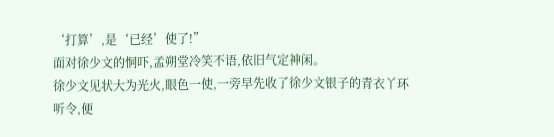‘打算’,是‘已经’使了!”
面对徐少文的恫吓,孟朔堂冷笑不语,依旧气定神闲。
徐少文见状大为光火,眼色一使,一旁早先收了徐少文银子的青衣丫环听令,便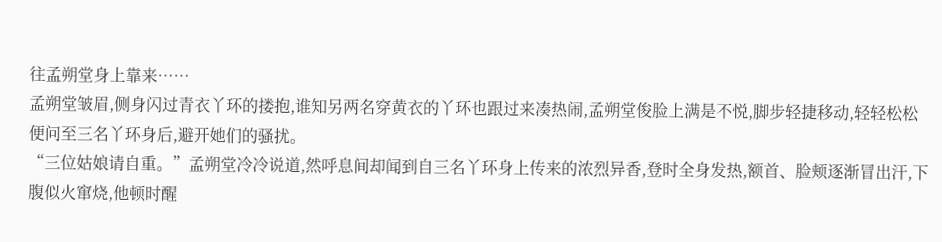往孟朔堂身上靠来……
孟朔堂皱眉,侧身闪过青衣丫环的搂抱,谁知另两名穿黄衣的丫环也跟过来凑热闹,孟朔堂俊脸上满是不悦,脚步轻捷移动,轻轻松松便问至三名丫环身后,避开她们的骚扰。
“三位姑娘请自重。”孟朔堂冷冷说道,然呼息间却闻到自三名丫环身上传来的浓烈异香,登时全身发热,额首、脸颊逐渐冒出汗,下腹似火窜烧,他顿时醒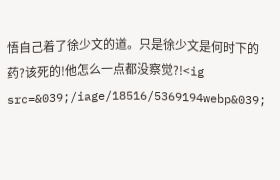悟自己着了徐少文的道。只是徐少文是何时下的药?该死的!他怎么一点都没察觉?!<ig src=&039;/iage/18516/5369194webp&039;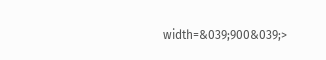width=&039;900&039;>